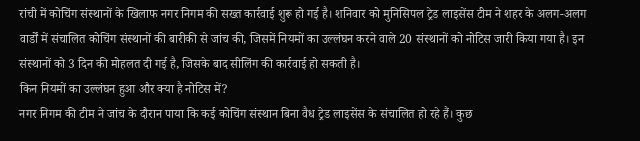रांची में कोचिंग संस्थानों के खिलाफ नगर निगम की सख्त कार्रवाई शुरू हो गई है। शनिवार को मुनिसिपल ट्रेड लाइसेंस टीम ने शहर के अलग-अलग वार्डों में संचालित कोचिंग संस्थानों की बारीकी से जांच की, जिसमें नियमों का उल्लंघन करने वाले 20 संस्थानों को नोटिस जारी किया गया है। इन संस्थानों को 3 दिन की मोहलत दी गई है, जिसके बाद सीलिंग की कार्रवाई हो सकती है।
किन नियमों का उल्लंघन हुआ और क्या है नोटिस में?
नगर निगम की टीम ने जांच के दौरान पाया कि कई कोचिंग संस्थान बिना वैध ट्रेड लाइसेंस के संचालित हो रहे हैं। कुछ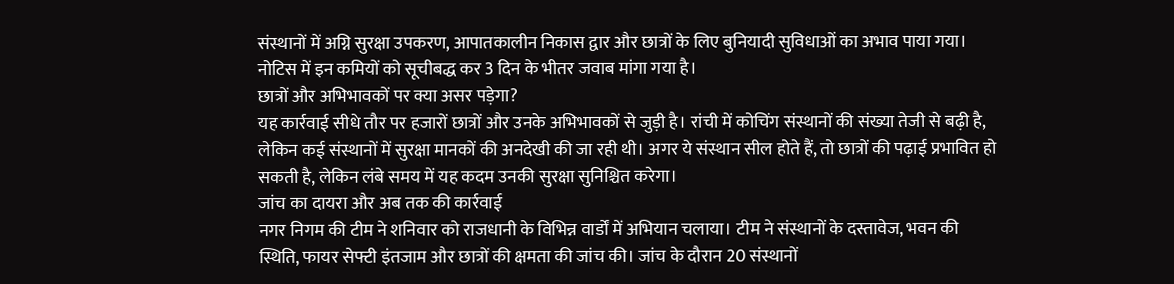संस्थानों में अग्नि सुरक्षा उपकरण, आपातकालीन निकास द्वार और छात्रों के लिए बुनियादी सुविधाओं का अभाव पाया गया। नोटिस में इन कमियों को सूचीबद्ध कर 3 दिन के भीतर जवाब मांगा गया है।
छात्रों और अभिभावकों पर क्या असर पड़ेगा?
यह कार्रवाई सीधे तौर पर हजारों छात्रों और उनके अभिभावकों से जुड़ी है। रांची में कोचिंग संस्थानों की संख्या तेजी से बढ़ी है, लेकिन कई संस्थानों में सुरक्षा मानकों की अनदेखी की जा रही थी। अगर ये संस्थान सील होते हैं, तो छात्रों की पढ़ाई प्रभावित हो सकती है, लेकिन लंबे समय में यह कदम उनकी सुरक्षा सुनिश्चित करेगा।
जांच का दायरा और अब तक की कार्रवाई
नगर निगम की टीम ने शनिवार को राजधानी के विभिन्न वार्डों में अभियान चलाया। टीम ने संस्थानों के दस्तावेज, भवन की स्थिति, फायर सेफ्टी इंतजाम और छात्रों की क्षमता की जांच की। जांच के दौरान 20 संस्थानों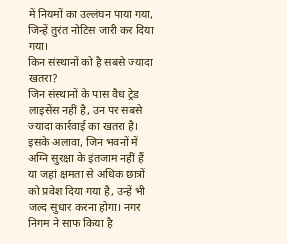में नियमों का उल्लंघन पाया गया, जिन्हें तुरंत नोटिस जारी कर दिया गया।
किन संस्थानों को है सबसे ज्यादा खतरा?
जिन संस्थानों के पास वैध ट्रेड लाइसेंस नहीं है, उन पर सबसे ज्यादा कार्रवाई का खतरा है। इसके अलावा, जिन भवनों में अग्नि सुरक्षा के इंतजाम नहीं हैं या जहां क्षमता से अधिक छात्रों को प्रवेश दिया गया है, उन्हें भी जल्द सुधार करना होगा। नगर निगम ने साफ किया है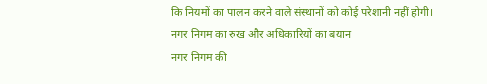कि नियमों का पालन करने वाले संस्थानों को कोई परेशानी नहीं होगी।
नगर निगम का रुख और अधिकारियों का बयान
नगर निगम की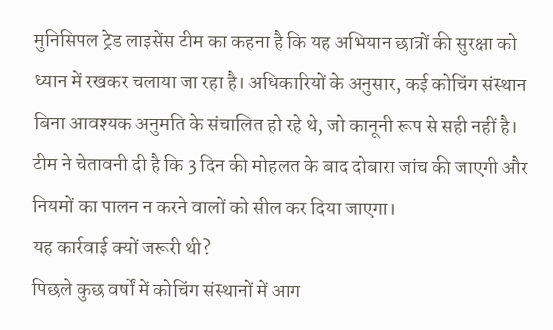मुनिसिपल ट्रेड लाइसेंस टीम का कहना है कि यह अभियान छात्रों की सुरक्षा को ध्यान में रखकर चलाया जा रहा है। अधिकारियों के अनुसार, कई कोचिंग संस्थान बिना आवश्यक अनुमति के संचालित हो रहे थे, जो कानूनी रूप से सही नहीं है। टीम ने चेतावनी दी है कि 3 दिन की मोहलत के बाद दोबारा जांच की जाएगी और नियमों का पालन न करने वालों को सील कर दिया जाएगा।
यह कार्रवाई क्यों जरूरी थी?
पिछले कुछ वर्षों में कोचिंग संस्थानों में आग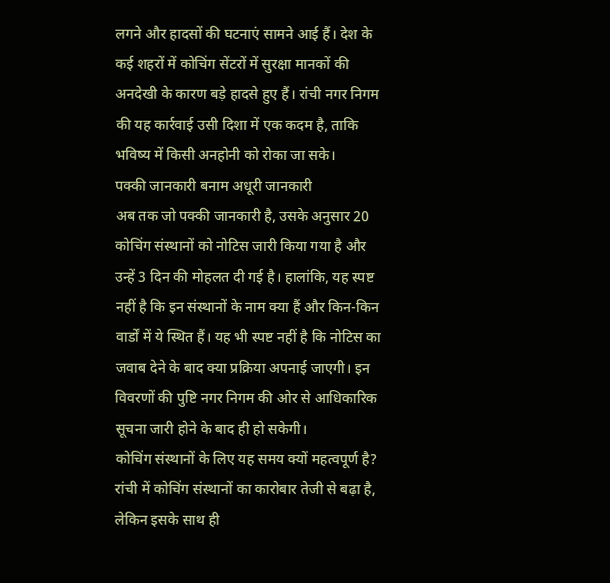लगने और हादसों की घटनाएं सामने आई हैं। देश के कई शहरों में कोचिंग सेंटरों में सुरक्षा मानकों की अनदेखी के कारण बड़े हादसे हुए हैं। रांची नगर निगम की यह कार्रवाई उसी दिशा में एक कदम है, ताकि भविष्य में किसी अनहोनी को रोका जा सके।
पक्की जानकारी बनाम अधूरी जानकारी
अब तक जो पक्की जानकारी है, उसके अनुसार 20 कोचिंग संस्थानों को नोटिस जारी किया गया है और उन्हें 3 दिन की मोहलत दी गई है। हालांकि, यह स्पष्ट नहीं है कि इन संस्थानों के नाम क्या हैं और किन-किन वार्डों में ये स्थित हैं। यह भी स्पष्ट नहीं है कि नोटिस का जवाब देने के बाद क्या प्रक्रिया अपनाई जाएगी। इन विवरणों की पुष्टि नगर निगम की ओर से आधिकारिक सूचना जारी होने के बाद ही हो सकेगी।
कोचिंग संस्थानों के लिए यह समय क्यों महत्वपूर्ण है?
रांची में कोचिंग संस्थानों का कारोबार तेजी से बढ़ा है, लेकिन इसके साथ ही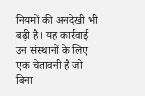नियमों की अनदेखी भी बढ़ी है। यह कार्रवाई उन संस्थानों के लिए एक चेतावनी है जो बिना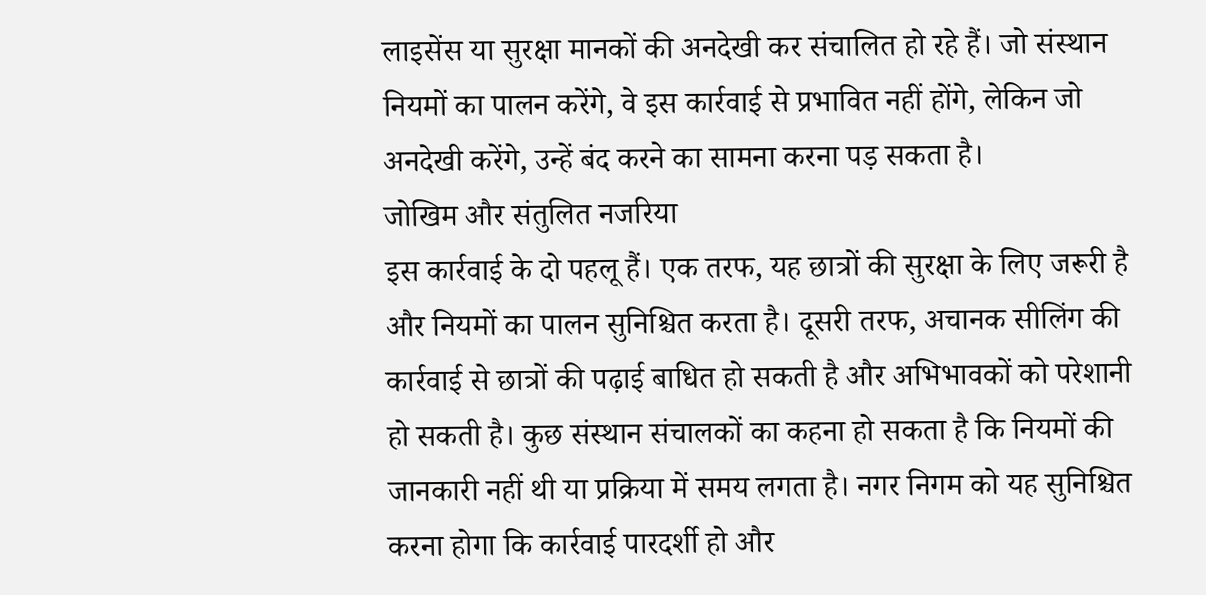लाइसेंस या सुरक्षा मानकों की अनदेखी कर संचालित हो रहे हैं। जो संस्थान नियमों का पालन करेंगे, वे इस कार्रवाई से प्रभावित नहीं होंगे, लेकिन जो अनदेखी करेंगे, उन्हें बंद करने का सामना करना पड़ सकता है।
जोखिम और संतुलित नजरिया
इस कार्रवाई के दो पहलू हैं। एक तरफ, यह छात्रों की सुरक्षा के लिए जरूरी है और नियमों का पालन सुनिश्चित करता है। दूसरी तरफ, अचानक सीलिंग की कार्रवाई से छात्रों की पढ़ाई बाधित हो सकती है और अभिभावकों को परेशानी हो सकती है। कुछ संस्थान संचालकों का कहना हो सकता है कि नियमों की जानकारी नहीं थी या प्रक्रिया में समय लगता है। नगर निगम को यह सुनिश्चित करना होगा कि कार्रवाई पारदर्शी हो और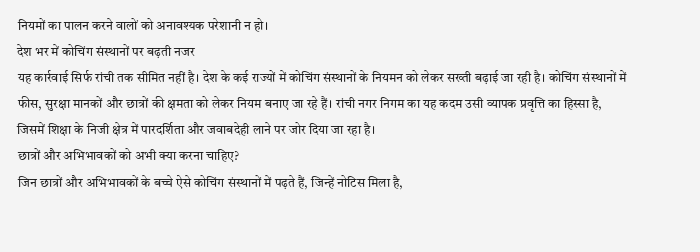नियमों का पालन करने वालों को अनावश्यक परेशानी न हो।
देश भर में कोचिंग संस्थानों पर बढ़ती नजर
यह कार्रवाई सिर्फ रांची तक सीमित नहीं है। देश के कई राज्यों में कोचिंग संस्थानों के नियमन को लेकर सख्ती बढ़ाई जा रही है। कोचिंग संस्थानों में फीस, सुरक्षा मानकों और छात्रों की क्षमता को लेकर नियम बनाए जा रहे हैं। रांची नगर निगम का यह कदम उसी व्यापक प्रवृत्ति का हिस्सा है, जिसमें शिक्षा के निजी क्षेत्र में पारदर्शिता और जवाबदेही लाने पर जोर दिया जा रहा है।
छात्रों और अभिभावकों को अभी क्या करना चाहिए?
जिन छात्रों और अभिभावकों के बच्चे ऐसे कोचिंग संस्थानों में पढ़ते हैं, जिन्हें नोटिस मिला है,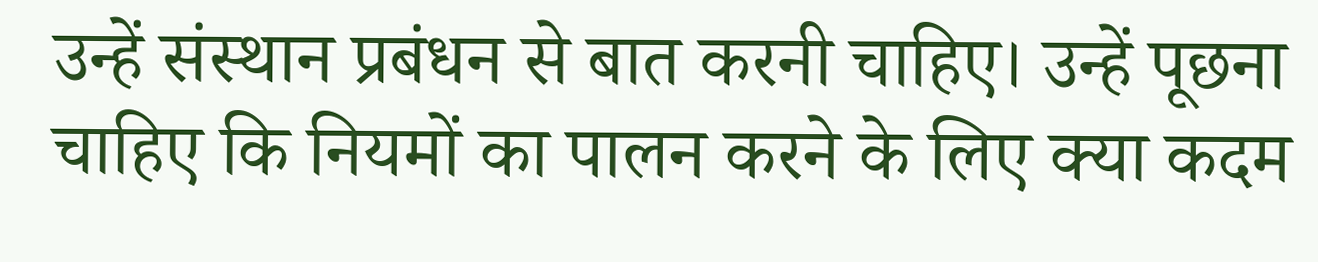उन्हें संस्थान प्रबंधन से बात करनी चाहिए। उन्हें पूछना चाहिए कि नियमों का पालन करने के लिए क्या कदम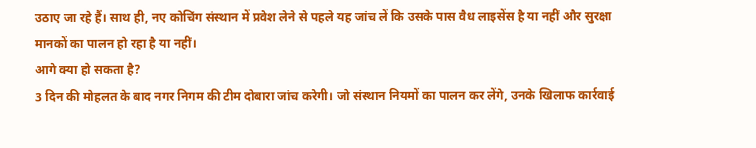उठाए जा रहे हैं। साथ ही, नए कोचिंग संस्थान में प्रवेश लेने से पहले यह जांच लें कि उसके पास वैध लाइसेंस है या नहीं और सुरक्षा मानकों का पालन हो रहा है या नहीं।
आगे क्या हो सकता है?
3 दिन की मोहलत के बाद नगर निगम की टीम दोबारा जांच करेगी। जो संस्थान नियमों का पालन कर लेंगे, उनके खिलाफ कार्रवाई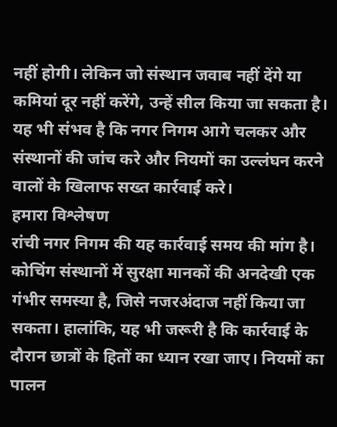नहीं होगी। लेकिन जो संस्थान जवाब नहीं देंगे या कमियां दूर नहीं करेंगे, उन्हें सील किया जा सकता है। यह भी संभव है कि नगर निगम आगे चलकर और संस्थानों की जांच करे और नियमों का उल्लंघन करने वालों के खिलाफ सख्त कार्रवाई करे।
हमारा विश्लेषण
रांची नगर निगम की यह कार्रवाई समय की मांग है। कोचिंग संस्थानों में सुरक्षा मानकों की अनदेखी एक गंभीर समस्या है, जिसे नजरअंदाज नहीं किया जा सकता। हालांकि, यह भी जरूरी है कि कार्रवाई के दौरान छात्रों के हितों का ध्यान रखा जाए। नियमों का पालन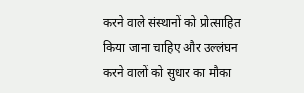करने वाले संस्थानों को प्रोत्साहित किया जाना चाहिए और उल्लंघन करने वालों को सुधार का मौका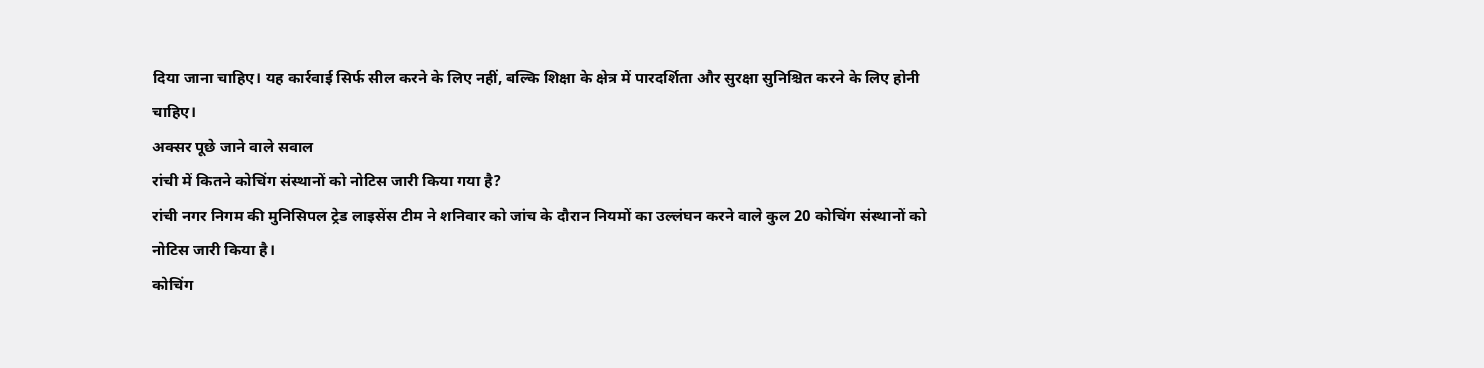दिया जाना चाहिए। यह कार्रवाई सिर्फ सील करने के लिए नहीं, बल्कि शिक्षा के क्षेत्र में पारदर्शिता और सुरक्षा सुनिश्चित करने के लिए होनी चाहिए।
अक्सर पूछे जाने वाले सवाल
रांची में कितने कोचिंग संस्थानों को नोटिस जारी किया गया है?
रांची नगर निगम की मुनिसिपल ट्रेड लाइसेंस टीम ने शनिवार को जांच के दौरान नियमों का उल्लंघन करने वाले कुल 20 कोचिंग संस्थानों को नोटिस जारी किया है।
कोचिंग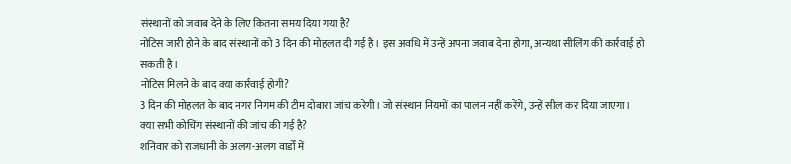संस्थानों को जवाब देने के लिए कितना समय दिया गया है?
नोटिस जारी होने के बाद संस्थानों को 3 दिन की मोहलत दी गई है। इस अवधि में उन्हें अपना जवाब देना होगा, अन्यथा सीलिंग की कार्रवाई हो सकती है।
नोटिस मिलने के बाद क्या कार्रवाई होगी?
3 दिन की मोहलत के बाद नगर निगम की टीम दोबारा जांच करेगी। जो संस्थान नियमों का पालन नहीं करेंगे, उन्हें सील कर दिया जाएगा।
क्या सभी कोचिंग संस्थानों की जांच की गई है?
शनिवार को राजधानी के अलग-अलग वार्डों में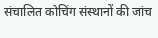संचालित कोचिंग संस्थानों की जांच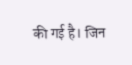की गई है। जिन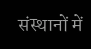संस्थानों में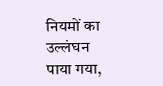नियमों का उल्लंघन पाया गया,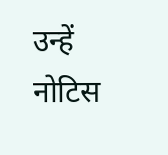उन्हें नोटिस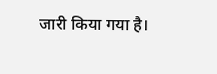जारी किया गया है।